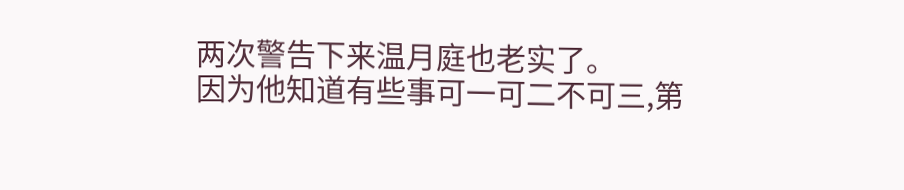两次警告下来温月庭也老实了。
因为他知道有些事可一可二不可三,第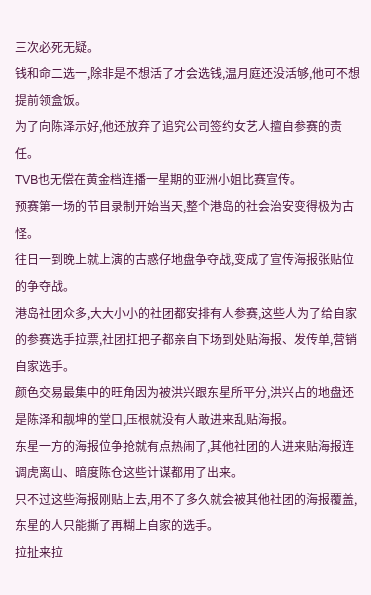三次必死无疑。
钱和命二选一,除非是不想活了才会选钱,温月庭还没活够,他可不想提前领盒饭。
为了向陈泽示好,他还放弃了追究公司签约女艺人擅自参赛的责任。
TVB也无偿在黄金档连播一星期的亚洲小姐比赛宣传。
预赛第一场的节目录制开始当天,整个港岛的社会治安变得极为古怪。
往日一到晚上就上演的古惑仔地盘争夺战,变成了宣传海报张贴位的争夺战。
港岛社团众多,大大小小的社团都安排有人参赛,这些人为了给自家的参赛选手拉票,社团扛把子都亲自下场到处贴海报、发传单,营销自家选手。
颜色交易最集中的旺角因为被洪兴跟东星所平分,洪兴占的地盘还是陈泽和靓坤的堂口,压根就没有人敢进来乱贴海报。
东星一方的海报位争抢就有点热闹了,其他社团的人进来贴海报连调虎离山、暗度陈仓这些计谋都用了出来。
只不过这些海报刚贴上去,用不了多久就会被其他社团的海报覆盖,东星的人只能撕了再糊上自家的选手。
拉扯来拉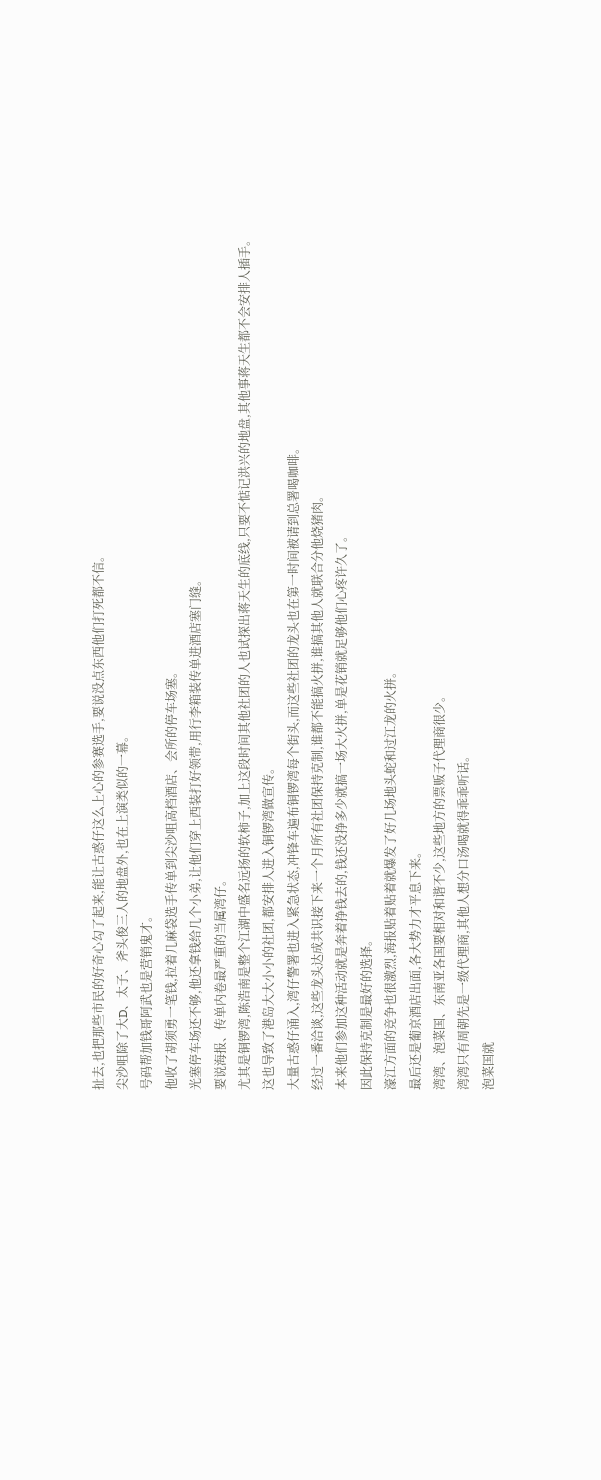扯去,也把那些市民的好奇心勾了起来,能让古惑仔这么上心的参赛选手,要说没点东西他们打死都不信。
尖沙咀除了大D、太子、斧头俊三人的地盘外,也在上演类似的一幕。
号码帮加钱哥阿武也是营销鬼才。
他收了胡须勇一笔钱,拉着几麻袋选手传单到尖沙咀高档酒店、会所的停车场塞。
光塞停车场还不够,他还拿钱给几个小弟,让他们穿上西装打好领带,用行李箱装传单进酒店塞门缝。
要说海报、传单内卷最严重的当属湾仔。
尤其是铜锣湾,陈浩南是整个江湖中盛名远扬的软柿子,加上这段时间其他社团的人也试探出蒋天生的底线,只要不惦记洪兴的地盘,其他事蒋天生都不会安排人插手。
这也导致了港岛大大小小的社团,都安排人进入铜锣湾做宣传。
大量古惑仔涌入,湾仔警署也进入紧急状态,冲锋车遍布铜锣湾每个街头,而这些社团的龙头也在第一时间被请到总署喝咖啡。
经过一番洽谈,这些龙头达成共识接下来一个月所有社团保持克制,谁都不能搞火拼,谁搞其他人就联合分他烧猪肉。
本来他们参加这种活动就是奔着挣钱去的,钱还没挣多少就搞一场大火拼,单是花销就足够他们心疼许久了。
因此保持克制是最好的选择。
濠江方面的竞争也很激烈,海报贴着贴着就爆发了好几场地头蛇和过江龙的火拼。
最后还是葡京酒店出面,各大势力才平息下来。
湾湾、泡菜国、东南亚各国要相对和谐不少,这些地方的票贩子代理商很少。
湾湾只有周朝先是一级代理商,其他人想分口汤喝就得乖乖听话。
泡菜国就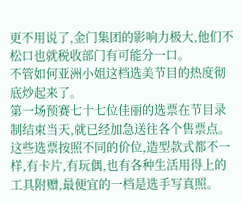更不用说了,金门集团的影响力极大,他们不松口也就税收部门有可能分一口。
不管如何亚洲小姐这档选美节目的热度彻底炒起来了。
第一场预赛七十七位佳丽的选票在节目录制结束当天,就已经加急送往各个售票点。
这些选票按照不同的价位,造型款式都不一样,有卡片,有玩偶,也有各种生活用得上的工具附赠,最便宜的一档是选手写真照。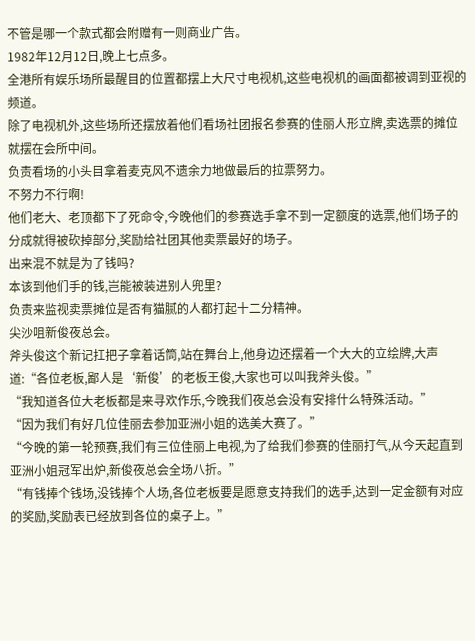不管是哪一个款式都会附赠有一则商业广告。
1982年12月12日,晚上七点多。
全港所有娱乐场所最醒目的位置都摆上大尺寸电视机,这些电视机的画面都被调到亚视的频道。
除了电视机外,这些场所还摆放着他们看场社团报名参赛的佳丽人形立牌,卖选票的摊位就摆在会所中间。
负责看场的小头目拿着麦克风不遗余力地做最后的拉票努力。
不努力不行啊!
他们老大、老顶都下了死命令,今晚他们的参赛选手拿不到一定额度的选票,他们场子的分成就得被砍掉部分,奖励给社团其他卖票最好的场子。
出来混不就是为了钱吗?
本该到他们手的钱,岂能被装进别人兜里?
负责来监视卖票摊位是否有猫腻的人都打起十二分精神。
尖沙咀新俊夜总会。
斧头俊这个新记扛把子拿着话筒,站在舞台上,他身边还摆着一个大大的立绘牌,大声道:“各位老板,鄙人是‘新俊’的老板王俊,大家也可以叫我斧头俊。”
“我知道各位大老板都是来寻欢作乐,今晚我们夜总会没有安排什么特殊活动。”
“因为我们有好几位佳丽去参加亚洲小姐的选美大赛了。”
“今晚的第一轮预赛,我们有三位佳丽上电视,为了给我们参赛的佳丽打气,从今天起直到亚洲小姐冠军出炉,新俊夜总会全场八折。”
“有钱捧个钱场,没钱捧个人场,各位老板要是愿意支持我们的选手,达到一定金额有对应的奖励,奖励表已经放到各位的桌子上。”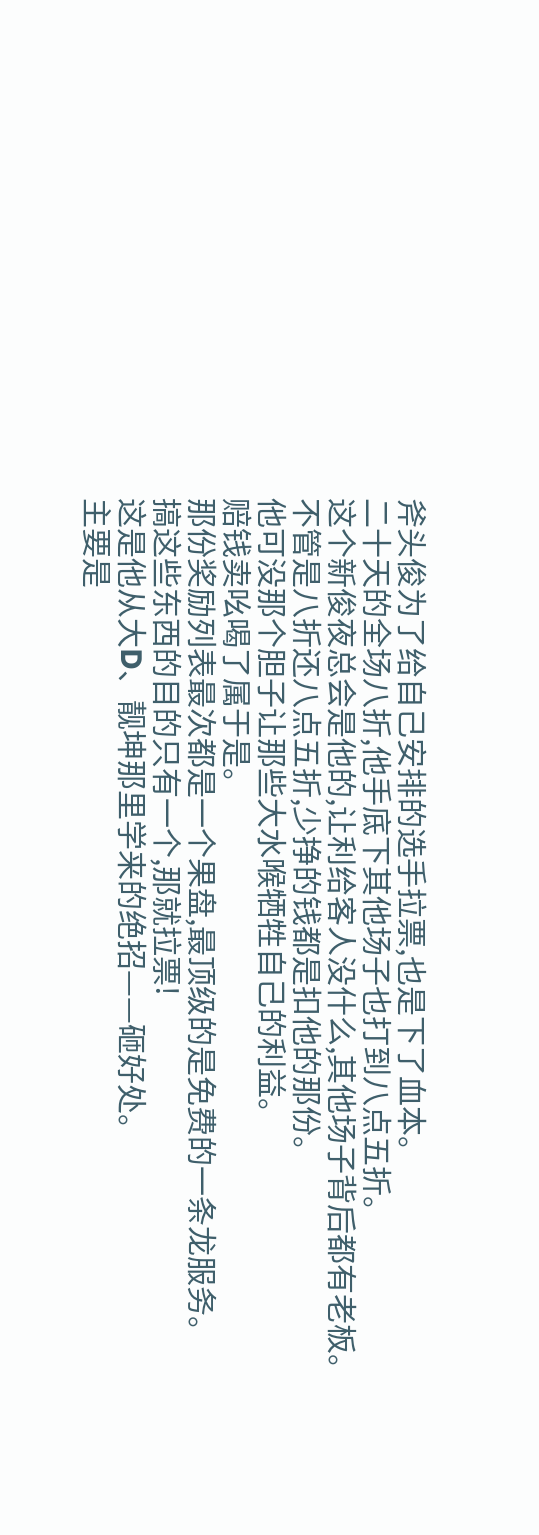斧头俊为了给自己安排的选手拉票,也是下了血本。
二十天的全场八折,他手底下其他场子也打到八点五折。
这个新俊夜总会是他的,让利给客人没什么,其他场子背后都有老板。
不管是八折还八点五折,少挣的钱都是扣他的那份。
他可没那个胆子让那些大水喉牺牲自己的利益。
赔钱卖吆喝了属于是。
那份奖励列表最次都是一个果盘,最顶级的是免费的一条龙服务。
搞这些东西的目的只有一个,那就拉票!
这是他从大D、靓坤那里学来的绝招——砸好处。
主要是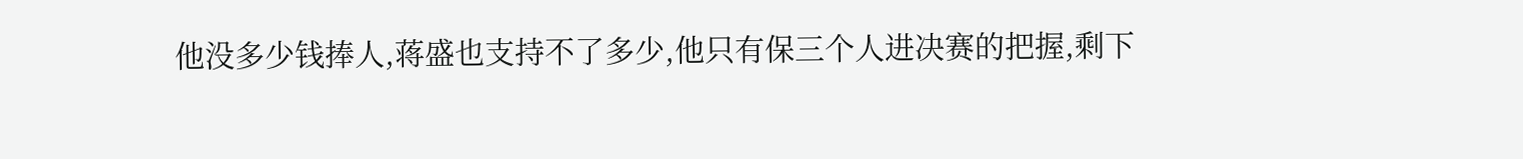他没多少钱捧人,蒋盛也支持不了多少,他只有保三个人进决赛的把握,剩下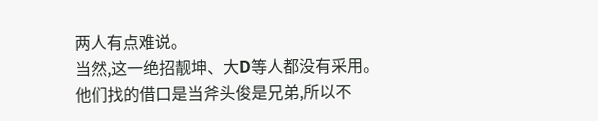两人有点难说。
当然,这一绝招靓坤、大D等人都没有采用。
他们找的借口是当斧头俊是兄弟,所以不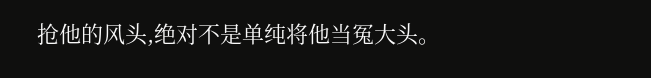抢他的风头,绝对不是单纯将他当冤大头。